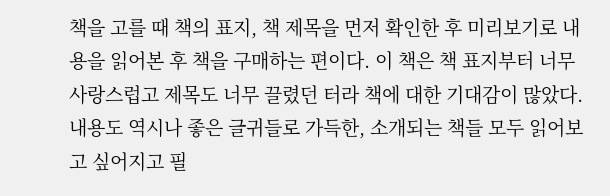책을 고를 때 책의 표지, 책 제목을 먼저 확인한 후 미리보기로 내용을 읽어본 후 책을 구매하는 편이다. 이 책은 책 표지부터 너무 사랑스럽고 제목도 너무 끌렸던 터라 책에 대한 기대감이 많았다. 내용도 역시나 좋은 글귀들로 가득한, 소개되는 책들 모두 읽어보고 싶어지고 필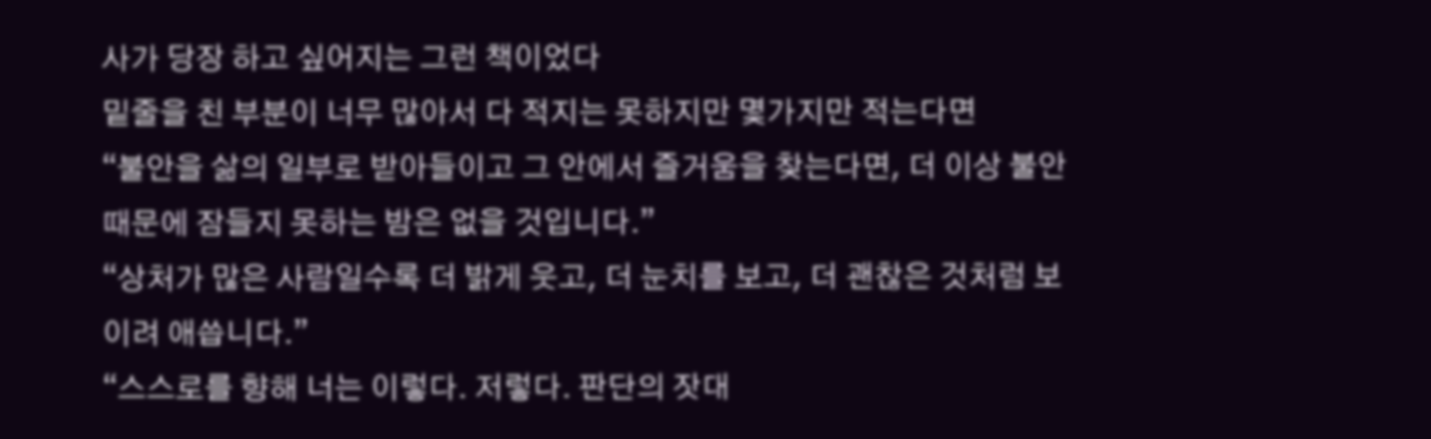사가 당장 하고 싶어지는 그런 책이었다
밑줄을 친 부분이 너무 많아서 다 적지는 못하지만 몇가지만 적는다면
“불안을 삶의 일부로 받아들이고 그 안에서 즐거움을 찾는다면, 더 이상 불안 때문에 잠들지 못하는 밤은 없을 것입니다.”
“상처가 많은 사람일수록 더 밝게 웃고, 더 눈치를 보고, 더 괜찮은 것처럼 보이려 애씁니다.”
“스스로를 향해 너는 이렇다. 저렇다. 판단의 잣대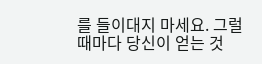를 들이대지 마세요. 그럴 때마다 당신이 얻는 것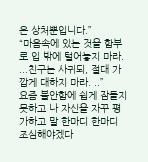은 상처뿐입니다.”
“마음속에 있는 것을 함부로 입 밖에 털어놓지 마라. ...친구는 사귀되, 절대 가깝게 대하지 마라. ..”
요즘 불안함에 쉽게 잠들지 못하고 나 자신을 자꾸 평가하고 말 한마디 한마디 조심해야겠다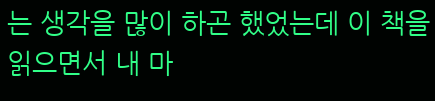는 생각을 많이 하곤 했었는데 이 책을 읽으면서 내 마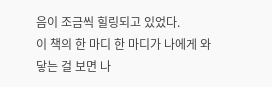음이 조금씩 힐링되고 있었다.
이 책의 한 마디 한 마디가 나에게 와닿는 걸 보면 나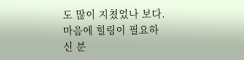도 많이 지쳤었나 보다. 마음에 힐링이 필요하신 분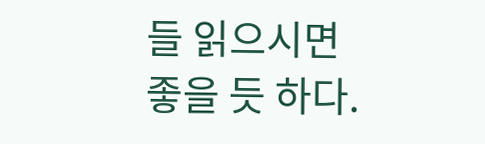들 읽으시면 좋을 듯 하다.